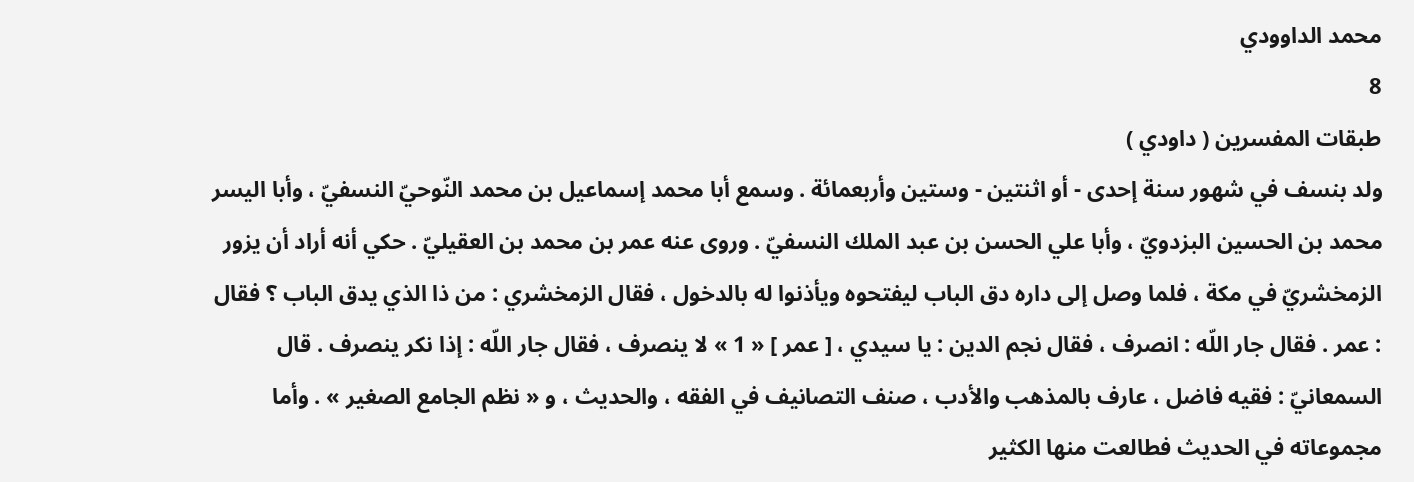محمد الداوودي
8
طبقات المفسرين ( داودي )
ولد بنسف في شهور سنة إحدى - أو اثنتين - وستين وأربعمائة . وسمع أبا محمد إسماعيل بن محمد النّوحيّ النسفيّ ، وأبا اليسر محمد بن الحسين البزدويّ ، وأبا علي الحسن بن عبد الملك النسفيّ . وروى عنه عمر بن محمد بن العقيليّ . حكي أنه أراد أن يزور الزمخشريّ في مكة ، فلما وصل إلى داره دق الباب ليفتحوه ويأذنوا له بالدخول ، فقال الزمخشري : من ذا الذي يدق الباب ؟ فقال : عمر . فقال جار اللّه : انصرف ، فقال نجم الدين : يا سيدي ، [ عمر ] « 1 » لا ينصرف ، فقال جار اللّه : إذا نكر ينصرف . قال السمعانيّ : فقيه فاضل ، عارف بالمذهب والأدب ، صنف التصانيف في الفقه ، والحديث ، و « نظم الجامع الصغير » . وأما مجموعاته في الحديث فطالعت منها الكثير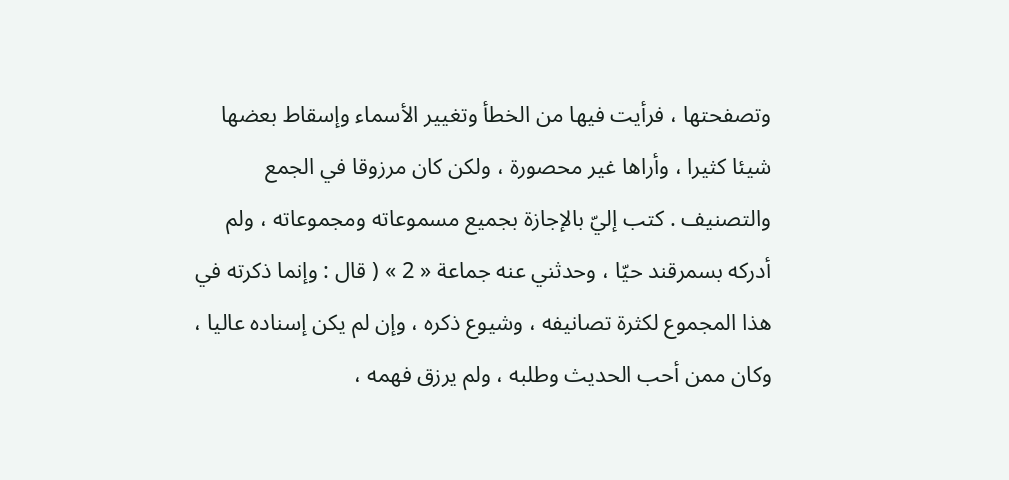وتصفحتها ، فرأيت فيها من الخطأ وتغيير الأسماء وإسقاط بعضها شيئا كثيرا ، وأراها غير محصورة ، ولكن كان مرزوقا في الجمع والتصنيف . كتب إليّ بالإجازة بجميع مسموعاته ومجموعاته ، ولم أدركه بسمرقند حيّا ، وحدثني عنه جماعة « 2 » ( قال : وإنما ذكرته في هذا المجموع لكثرة تصانيفه ، وشيوع ذكره ، وإن لم يكن إسناده عاليا ، وكان ممن أحب الحديث وطلبه ، ولم يرزق فهمه ،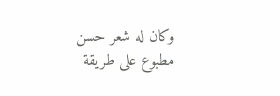وكان له شعر حسن مطبوع على طريقة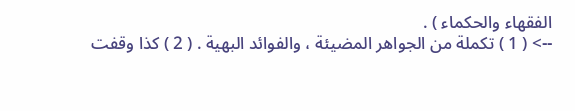الفقهاء والحكماء ) .
--> ( 1 ) تكملة من الجواهر المضيئة ، والفوائد البهية . ( 2 ) كذا وقفت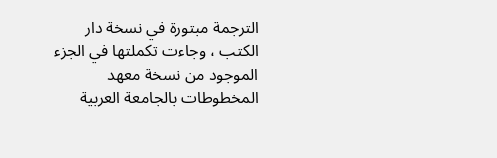الترجمة مبتورة في نسخة دار الكتب ، وجاءت تكملتها في الجزء الموجود من نسخة معهد المخطوطات بالجامعة العربية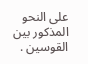على النحو المذكور بين القوسين .